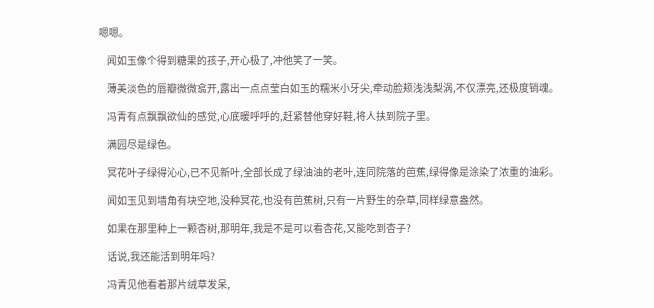嗯嗯。

    闻如玉像个得到糖果的孩子,开心极了,冲他笑了一笑。

    薄美淡色的唇瓣微微翕开,露出一点点莹白如玉的糯米小牙尖,牵动脸颊浅浅梨涡,不仅漂亮,还极度销魂。

    冯青有点飘飘欲仙的感觉,心底暖呼呼的,赶紧替他穿好鞋,将人扶到院子里。

    满园尽是绿色。

    冥花叶子绿得沁心,已不见新叶,全部长成了绿油油的老叶,连同院落的芭蕉,绿得像是涂染了浓重的油彩。

    闻如玉见到墙角有块空地,没种冥花,也没有芭蕉树,只有一片野生的杂草,同样绿意盎然。

    如果在那里种上一颗杏树,那明年,我是不是可以看杏花,又能吃到杏子?

    话说,我还能活到明年吗?

    冯青见他看着那片绒草发呆,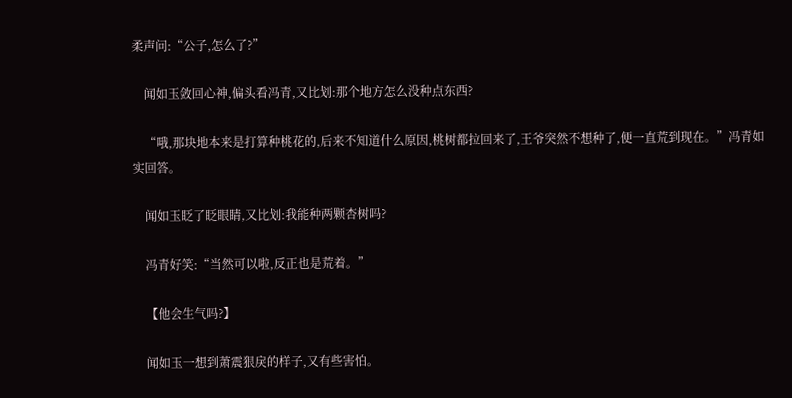柔声问:“公子,怎么了?”

    闻如玉敛回心神,偏头看冯青,又比划:那个地方怎么没种点东西?

    “哦,那块地本来是打算种桃花的,后来不知道什么原因,桃树都拉回来了,王爷突然不想种了,便一直荒到现在。”冯青如实回答。

    闻如玉眨了眨眼睛,又比划:我能种两颗杏树吗?

    冯青好笑:“当然可以啦,反正也是荒着。”

    【他会生气吗?】

    闻如玉一想到萧震狠戾的样子,又有些害怕。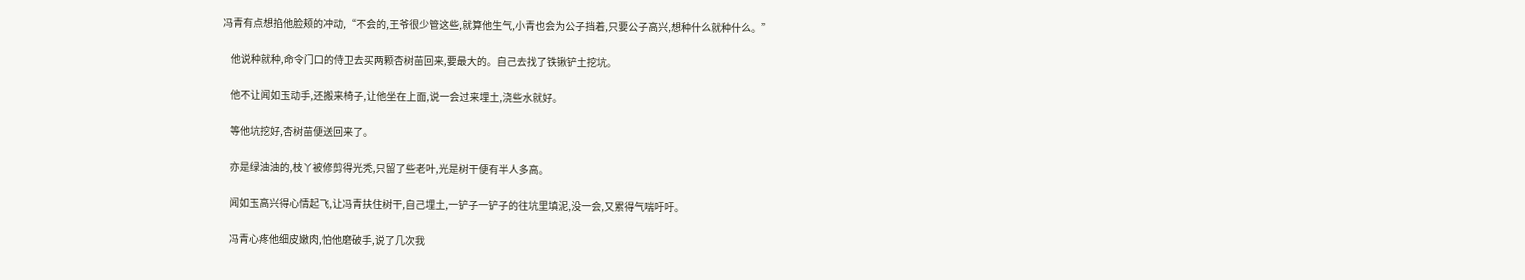冯青有点想掐他脸颊的冲动,“不会的,王爷很少管这些,就算他生气,小青也会为公子挡着,只要公子高兴,想种什么就种什么。”

    他说种就种,命令门口的侍卫去买两颗杏树苗回来,要最大的。自己去找了铁锹铲土挖坑。

    他不让闻如玉动手,还搬来椅子,让他坐在上面,说一会过来埋土,浇些水就好。

    等他坑挖好,杏树苗便送回来了。

    亦是绿油油的,枝丫被修剪得光秃,只留了些老叶,光是树干便有半人多高。

    闻如玉高兴得心情起飞,让冯青扶住树干,自己埋土,一铲子一铲子的往坑里填泥,没一会,又累得气喘吁吁。

    冯青心疼他细皮嫩肉,怕他磨破手,说了几次我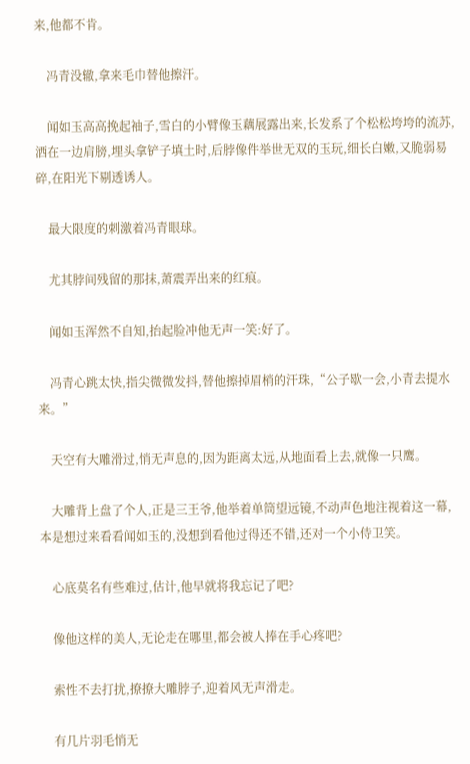来,他都不肯。

    冯青没辙,拿来毛巾替他擦汗。

    闻如玉高高挽起袖子,雪白的小臂像玉藕展露出来,长发系了个松松垮垮的流苏,洒在一边肩膀,埋头拿铲子填土时,后脖像件举世无双的玉玩,细长白嫩,又脆弱易碎,在阳光下剔透诱人。

    最大限度的刺激着冯青眼球。

    尤其脖间残留的那抹,萧震弄出来的红痕。

    闻如玉浑然不自知,抬起脸冲他无声一笑:好了。

    冯青心跳太快,指尖微微发抖,替他擦掉眉梢的汗珠,“公子歇一会,小青去提水来。”

    天空有大雕滑过,悄无声息的,因为距离太远,从地面看上去,就像一只鹰。

    大雕背上盘了个人,正是三王爷,他举着单筒望远镜,不动声色地注视着这一幕,本是想过来看看闻如玉的,没想到看他过得还不错,还对一个小侍卫笑。

    心底莫名有些难过,估计,他早就将我忘记了吧?

    像他这样的美人,无论走在哪里,都会被人捧在手心疼吧?

    索性不去打扰,撩撩大雕脖子,迎着风无声滑走。

    有几片羽毛悄无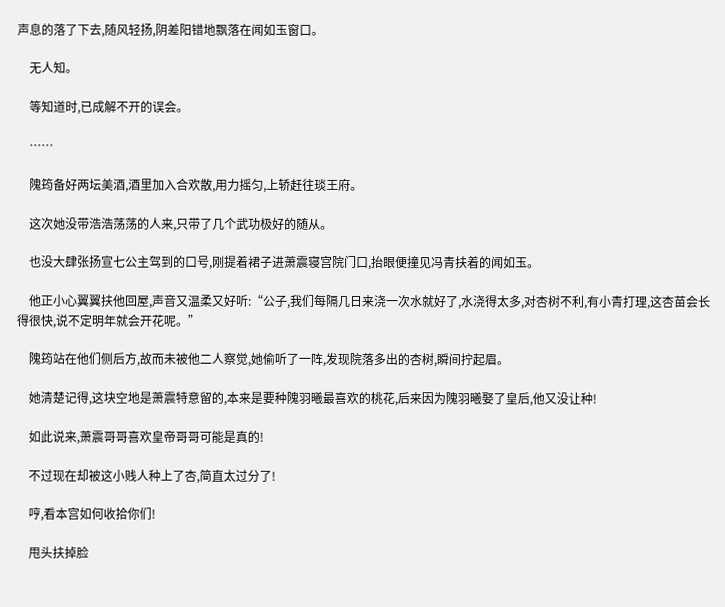声息的落了下去,随风轻扬,阴差阳错地飘落在闻如玉窗口。

    无人知。

    等知道时,已成解不开的误会。

    ……

    隗筠备好两坛美酒,酒里加入合欢散,用力摇匀,上轿赶往琰王府。

    这次她没带浩浩荡荡的人来,只带了几个武功极好的随从。

    也没大肆张扬宣七公主驾到的口号,刚提着裙子进萧震寝宫院门口,抬眼便撞见冯青扶着的闻如玉。

    他正小心翼翼扶他回屋,声音又温柔又好听:“公子,我们每隔几日来浇一次水就好了,水浇得太多,对杏树不利,有小青打理,这杏苗会长得很快,说不定明年就会开花呢。”

    隗筠站在他们侧后方,故而未被他二人察觉,她偷听了一阵,发现院落多出的杏树,瞬间拧起眉。

    她清楚记得,这块空地是萧震特意留的,本来是要种隗羽曦最喜欢的桃花,后来因为隗羽曦娶了皇后,他又没让种!

    如此说来,萧震哥哥喜欢皇帝哥哥可能是真的!

    不过现在却被这小贱人种上了杏,简直太过分了!

    哼,看本宫如何收拾你们!

    甩头扶掉脸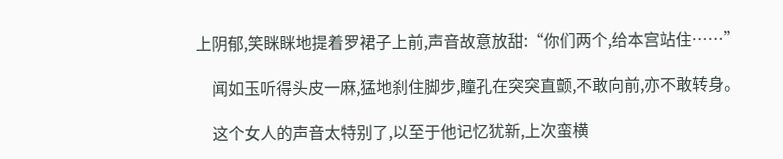上阴郁,笑眯眯地提着罗裙子上前,声音故意放甜:“你们两个,给本宫站住……”

    闻如玉听得头皮一麻,猛地刹住脚步,瞳孔在突突直颤,不敢向前,亦不敢转身。

    这个女人的声音太特别了,以至于他记忆犹新,上次蛮横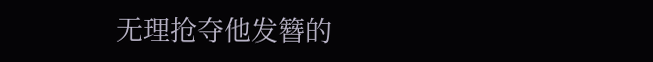无理抢夺他发簪的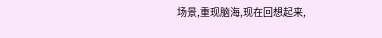场景,重现脑海,现在回想起来,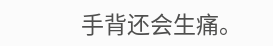手背还会生痛。